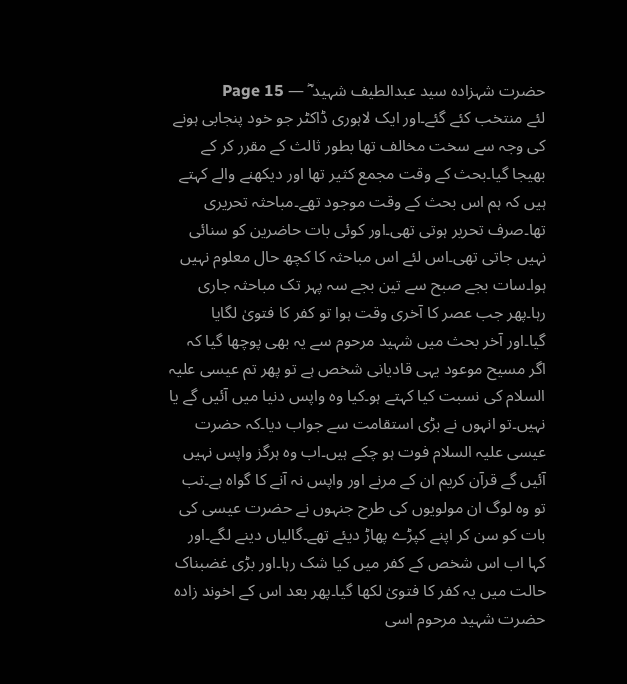حضرت شہزادہ سید عبدالطیف شہید ؓ — Page 15
لئے منتخب کئے گئے۔اور ایک لاہوری ڈاکٹر جو خود پنجابی ہونے کی وجہ سے سخت مخالف تھا بطور ثالث کے مقرر کر کے بھیجا گیا۔بحث کے وقت مجمع کثیر تھا اور دیکھنے والے کہتے ہیں کہ ہم اس بحث کے وقت موجود تھے۔مباحثہ تحریری تھا۔صرف تحریر ہوتی تھی۔اور کوئی بات حاضرین کو سنائی نہیں جاتی تھی۔اس لئے اس مباحثہ کا کچھ حال معلوم نہیں ہوا۔سات بجے صبح سے تین بجے سہ پہر تک مباحثہ جاری رہا۔پھر جب عصر کا آخری وقت ہوا تو کفر کا فتویٰ لگایا گیا۔اور آخر بحث میں شہید مرحوم سے یہ بھی پوچھا گیا کہ اگر مسیح موعود یہی قادیانی شخص ہے تو پھر تم عیسی علیہ السلام کی نسبت کیا کہتے ہو۔کیا وہ واپس دنیا میں آئیں گے یا نہیں۔تو انہوں نے بڑی استقامت سے جواب دیا۔کہ حضرت عیسی علیہ السلام فوت ہو چکے ہیں۔اب وہ ہرگز واپس نہیں آئیں گے قرآن کریم ان کے مرنے اور واپس نہ آنے کا گواہ ہے۔تب تو وہ لوگ ان مولویوں کی طرح جنہوں نے حضرت عیسی کی بات کو سن کر اپنے کپڑے پھاڑ دیئے تھے۔گالیاں دینے لگے۔اور کہا اب اس شخص کے کفر میں کیا شک رہا۔اور بڑی غضبناک حالت میں یہ کفر کا فتویٰ لکھا گیا۔پھر بعد اس کے اخوند زادہ حضرت شہید مرحوم اسی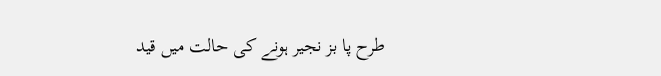طرح پا بز نجیر ہونے کی حالت میں قید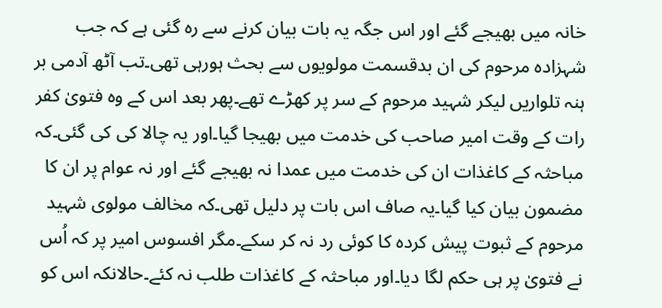خانہ میں بھیجے گئے اور اس جگہ یہ بات بیان کرنے سے رہ گئی ہے کہ جب شہزادہ مرحوم کی ان بدقسمت مولویوں سے بحث ہورہی تھی۔تب آٹھ آدمی بر ہنہ تلواریں لیکر شہید مرحوم کے سر پر کھڑے تھے۔پھر بعد اس کے وہ فتویٰ کفر رات کے وقت امیر صاحب کی خدمت میں بھیجا گیا۔اور یہ چالا کی کی گئی۔کہ مباحثہ کے کاغذات ان کی خدمت میں عمدا نہ بھیجے گئے اور نہ عوام پر ان کا مضمون بیان کیا گیا۔یہ صاف اس بات پر دلیل تھی۔کہ مخالف مولوی شہید مرحوم کے ثبوت پیش کردہ کا کوئی رد نہ کر سکے۔مگر افسوس امیر پر کہ اُس نے فتویٰ پر ہی حکم لگا دیا۔اور مباحثہ کے کاغذات طلب نہ کئے۔حالانکہ اس کو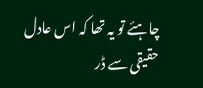چاہئے تو یہ تھا کہ اس عادل حقیقی سے ڈر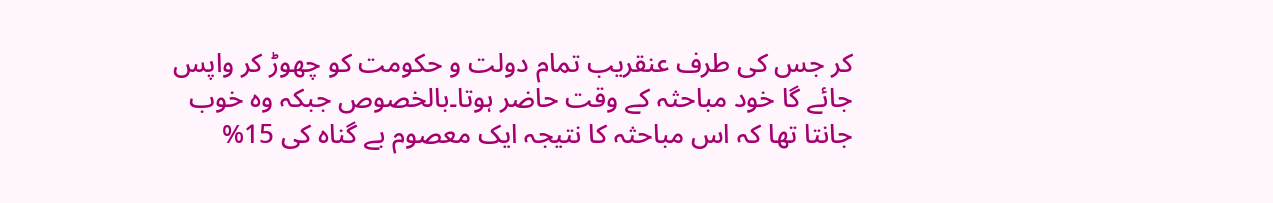کر جس کی طرف عنقریب تمام دولت و حکومت کو چھوڑ کر واپس جائے گا خود مباحثہ کے وقت حاضر ہوتا۔بالخصوص جبکہ وہ خوب جانتا تھا کہ اس مباحثہ کا نتیجہ ایک معصوم بے گناہ کی 15%